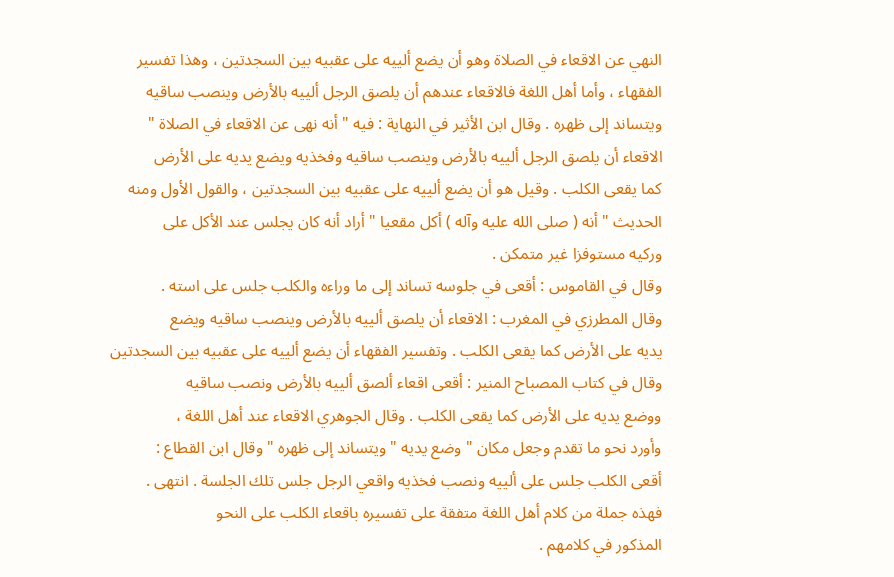النهي عن الاقعاء في الصلاة وهو أن يضع ألييه على عقبيه بين السجدتين ، وهذا تفسير
الفقهاء ، وأما أهل اللغة فالاقعاء عندهم أن يلصق الرجل ألييه بالأرض وينصب ساقيه
ويتساند إلى ظهره . وقال ابن الأثير في النهاية : فيه " أنه نهى عن الاقعاء في الصلاة "
الاقعاء أن يلصق الرجل ألييه بالأرض وينصب ساقيه وفخذيه ويضع يديه على الأرض
كما يقعى الكلب . وقيل هو أن يضع ألييه على عقبيه بين السجدتين ، والقول الأول ومنه
الحديث " أنه ( صلى الله عليه وآله ) أكل مقعيا " أراد أنه كان يجلس عند الأكل على
وركيه مستوفزا غير متمكن .
وقال في القاموس : أقعى في جلوسه تساند إلى ما وراءه والكلب جلس على استه .
وقال المطرزي في المغرب : الاقعاء أن يلصق ألييه بالأرض وينصب ساقيه ويضع
يديه على الأرض كما يقعى الكلب . وتفسير الفقهاء أن يضع ألييه على عقبيه بين السجدتين
وقال في كتاب المصباح المنير : أقعى اقعاء ألصق ألييه بالأرض ونصب ساقيه
ووضع يديه على الأرض كما يقعى الكلب . وقال الجوهري الاقعاء عند أهل اللغة ،
وأورد نحو ما تقدم وجعل مكان " وضع يديه " ويتساند إلى ظهره " وقال ابن القطاع :
أقعى الكلب جلس على ألييه ونصب فخذيه واقعي الرجل جلس تلك الجلسة . انتهى .
فهذه جملة من كلام أهل اللغة متفقة على تفسيره باقعاء الكلب على النحو
المذكور في كلامهم .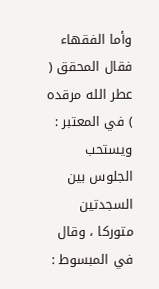وأما الفقهاء فقال المحقق ( عطر الله مرقده ) في المعتبر : ويستحب الجلوس بين
السجدتين متوركا ، وقال في المبسوط :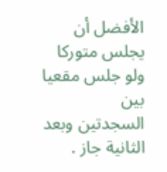الأفضل أن يجلس متوركا ولو جلس مقعيا بين
السجدتين وبعد الثانية جاز .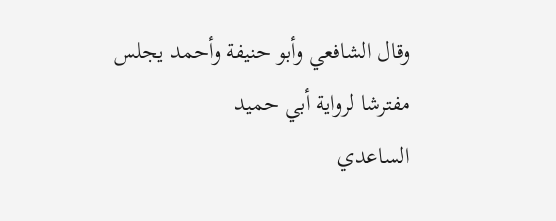وقال الشافعي وأبو حنيفة وأحمد يجلس مفترشا لرواية أبي حميد
الساعدي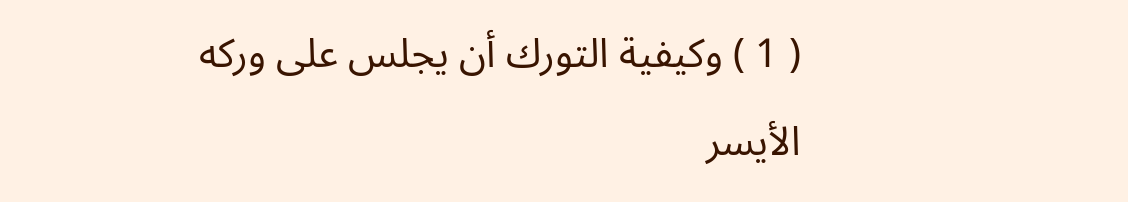( 1 ) وكيفية التورك أن يجلس على وركه الأيسر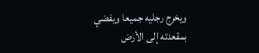ويخرج رجليه جميعا ويفضي
بمقعدته إلى الأرض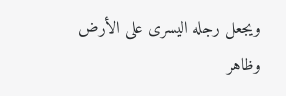ويجعل رجله اليسرى على الأرض وظاهر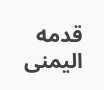قدمه اليمنى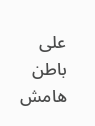على باطن
هامش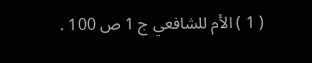( 1 ) الأم للشافعي ج 1 ص 100 .